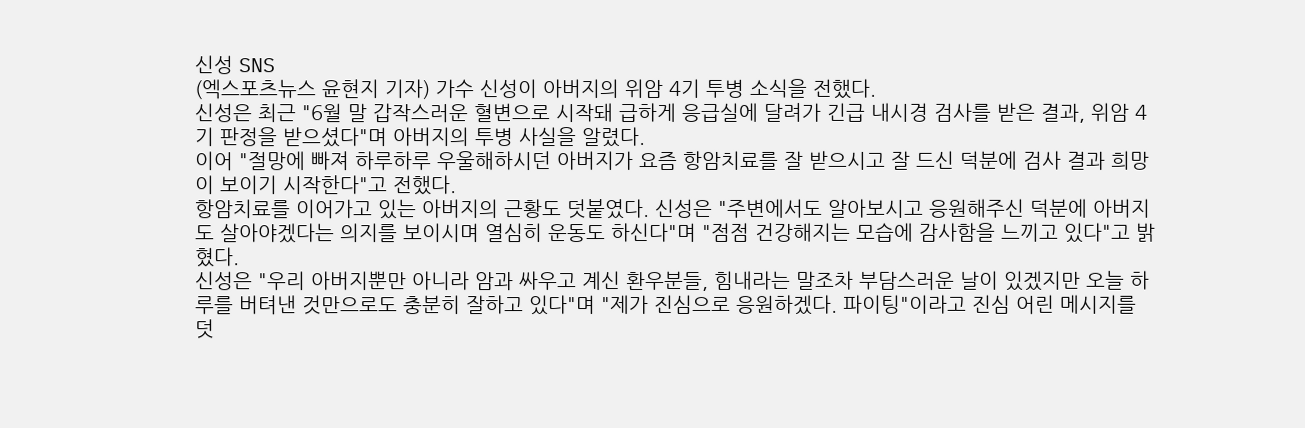신성 SNS
(엑스포츠뉴스 윤현지 기자) 가수 신성이 아버지의 위암 4기 투병 소식을 전했다.
신성은 최근 "6월 말 갑작스러운 혈변으로 시작돼 급하게 응급실에 달려가 긴급 내시경 검사를 받은 결과, 위암 4기 판정을 받으셨다"며 아버지의 투병 사실을 알렸다.
이어 "절망에 빠져 하루하루 우울해하시던 아버지가 요즘 항암치료를 잘 받으시고 잘 드신 덕분에 검사 결과 희망이 보이기 시작한다"고 전했다.
항암치료를 이어가고 있는 아버지의 근황도 덧붙였다. 신성은 "주변에서도 알아보시고 응원해주신 덕분에 아버지도 살아야겠다는 의지를 보이시며 열심히 운동도 하신다"며 "점점 건강해지는 모습에 감사함을 느끼고 있다"고 밝혔다.
신성은 "우리 아버지뿐만 아니라 암과 싸우고 계신 환우분들, 힘내라는 말조차 부담스러운 날이 있겠지만 오늘 하루를 버텨낸 것만으로도 충분히 잘하고 있다"며 "제가 진심으로 응원하겠다. 파이팅"이라고 진심 어린 메시지를 덧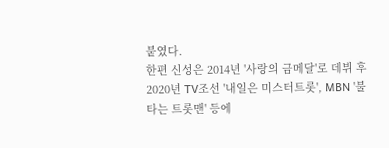붙였다.
한편 신성은 2014년 '사랑의 금메달'로 데뷔 후 2020년 TV조선 '내일은 미스터트롯', MBN '불타는 트롯맨' 등에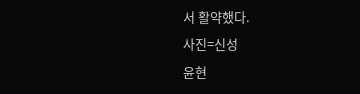서 활약했다.
사진=신성
윤현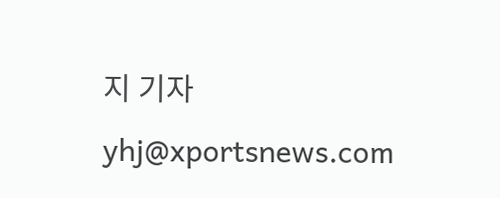지 기자 yhj@xportsnews.com